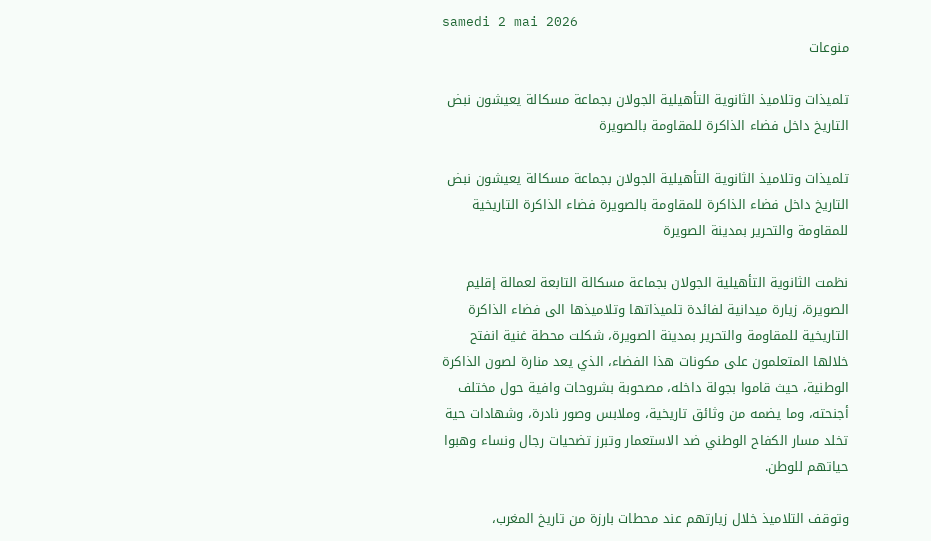samedi 2 mai 2026
منوعات

تلميذات وتلاميذ الثانوية التأهيلية الجولان بجماعة مسكالة يعيشون نبض التاريخ داخل فضاء الذاكرة للمقاومة بالصويرة

تلميذات وتلاميذ الثانوية التأهيلية الجولان بجماعة مسكالة يعيشون نبض التاريخ داخل فضاء الذاكرة للمقاومة بالصويرة فضاء الذاكرة التاريخية للمقاومة والتحرير بمدينة الصويرة

نظمت الثانوية التأهيلية الجولان بجماعة مسكالة التابعة لعمالة إقليم الصويرة، زيارة ميدانية لفائدة تلميذاتها وتلاميذها الى فضاء الذاكرة التاريخية للمقاومة والتحرير بمدينة الصويرة، شكلت محطة غنية انفتح خلالها المتعلمون على مكونات هذا الفضاء، الذي يعد منارة لصون الذاكرة الوطنية، حيث قاموا بجولة داخله، مصحوبة بشروحات وافية حول مختلف أجنحته، وما يضمه من وثائق تاريخية، وملابس وصور نادرة، وشهادات حية تخلد مسار الكفاح الوطني ضد الاستعمار وتبرز تضحيات رجال ونساء وهبوا حياتهم للوطن.

وتوقف التلاميذ خلال زيارتهم عند محطات بارزة من تاريخ المغرب،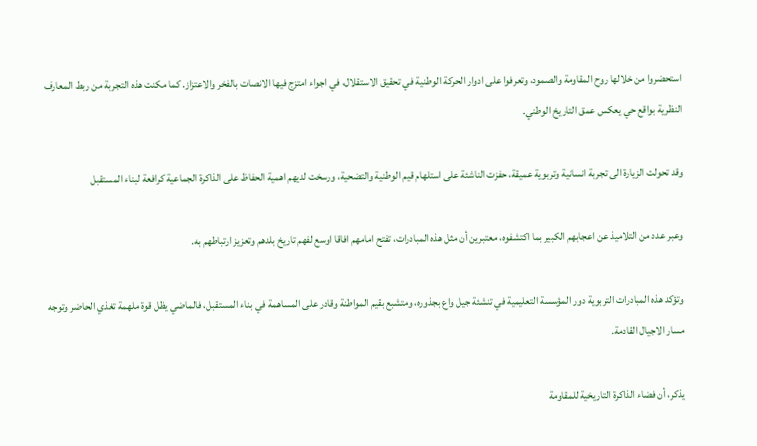استحضروا من خلالها روح المقاومة والصمود، وتعرفوا على ادوار الحركة الوطنية في تحقيق الاستقلال، في اجواء امتزج فيها الانصات بالفخر والاعتزاز. كما مكنت هذه التجربة من ربط المعارف النظرية بواقع حي يعكس عمق التاريخ الوطني.

وقد تحولت الزيارة الى تجربة انسانية وتربوية عميقة، حفزت الناشئة على استلهام قيم الوطنية والتضحية، ورسخت لديهم اهمية الحفاظ على الذاكرة الجماعية كرافعة لبناء المستقبل

وعبر عدد من التلاميذ عن اعجابهم الكبير بما اكتشفوه، معتبرين أن مثل هذه المبادرات، تفتح امامهم افاقا اوسع لفهم تاريخ بلدهم وتعزيز ارتباطهم به.

وتؤكد هذه المبادرات التربوية دور المؤسسة التعليمية في تنشئة جيل واع بجذوره، ومتشبع بقيم المواطنة وقادر على المساهمة في بناء المستقبل، فالماضي يظل قوة ملهمة تغذي الحاضر وتوجه مسار الاجيال القادمة.

يذكر، أن فضاء الذاكرة التاريخية للمقاومة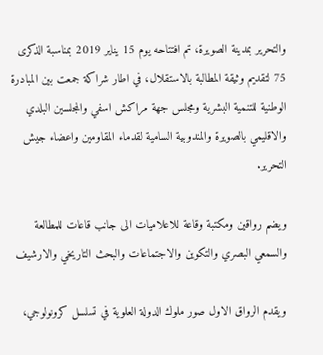والتحرير بمدينة الصويرة، تم افتتاحه يوم 15 يناير 2019 بمناسبة الذكرى 75 لتقديم وثيقة المطالبة بالاستقلال، في اطار شراكة جمعت بين المبادرة الوطنية للتنمية البشرية ومجلس جهة مراكش اسفي والمجلسين البلدي والاقليمي بالصويرة والمندوبية السامية لقدماء المقاومين واعضاء جيش التحرير.

ويضم رواقين ومكتبة وقاعة للاعلاميات الى جانب قاعات للمطالعة والسمعي البصري والتكوين والاجتماعات والبحث التاريخي والارشيف

ويقدم الرواق الاول صور ملوك الدولة العلوية في تسلسل كرونولوجي،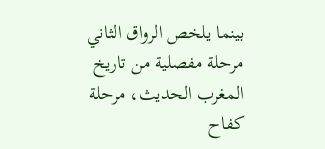بينما يلخص الرواق الثاني مرحلة مفصلية من تاريخ المغرب الحديث، مرحلة كفاح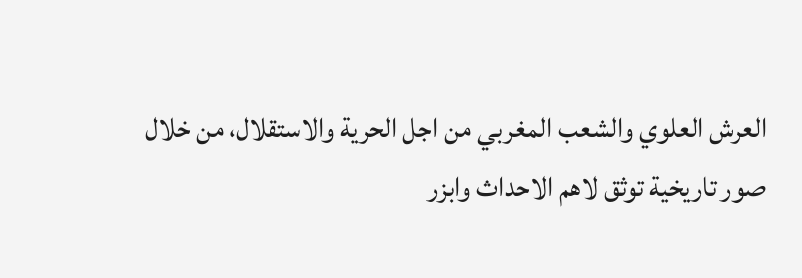العرش العلوي والشعب المغربي من اجل الحرية والاستقلال، من خلال صور تاريخية توثق لاهم الاحداث وابزر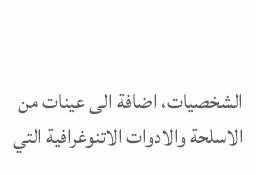الشخصيات، اضافة الى عينات من الاسلحة والادوات الاتنوغرافية التي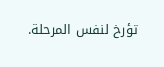تؤرخ لنفس المرحلة.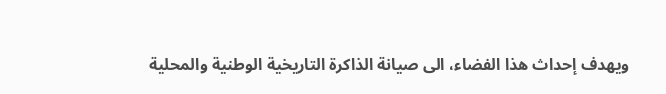ويهدف إحداث هذا الفضاء، الى صيانة الذاكرة التاريخية الوطنية والمحلية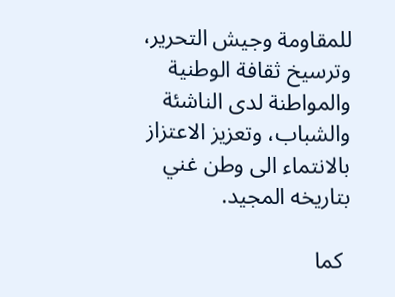للمقاومة وجيش التحرير، وترسيخ ثقافة الوطنية والمواطنة لدى الناشئة والشباب، وتعزيز الاعتزاز بالانتماء الى وطن غني بتاريخه المجيد.

 كما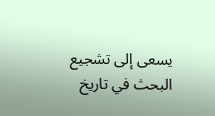يسعى إلى تشجيع البحث في تاريخ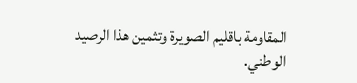المقاومة باقليم الصويرة وتثمين هذا الرصيد الوطني.